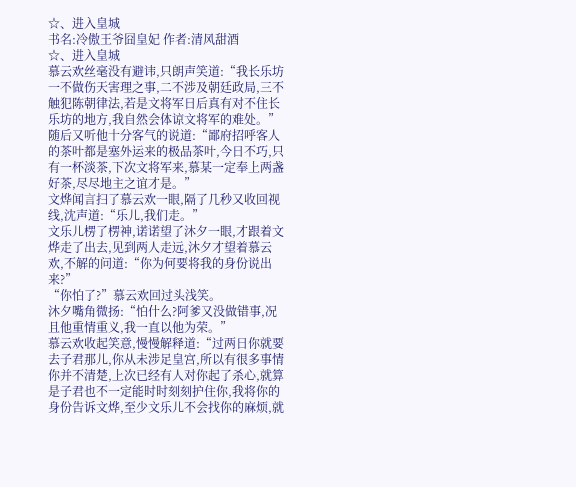☆、进入皇城
书名:冷傲王爷囧皇妃 作者:清风甜酒
☆、进入皇城
慕云欢丝毫没有避讳,只朗声笑道:“我长乐坊一不做伤天害理之事,二不涉及朝廷政局,三不触犯陈朝律法,若是文将军日后真有对不住长乐坊的地方,我自然会体谅文将军的难处。”
随后又听他十分客气的说道:“鄙府招呼客人的茶叶都是塞外运来的极品茶叶,今日不巧,只有一杯淡茶,下次文将军来,慕某一定奉上两盏好茶,尽尽地主之谊才是。”
文烨闻言扫了慕云欢一眼,隔了几秒又收回视线,沈声道:“乐儿,我们走。”
文乐儿楞了楞神,诺诺望了沐夕一眼,才跟着文烨走了出去,见到两人走远,沐夕才望着慕云欢,不解的问道:“你为何要将我的身份说出来?”
“你怕了?”慕云欢回过头浅笑。
沐夕嘴角微扬:“怕什么?阿爹又没做错事,况且他重情重义,我一直以他为荣。”
慕云欢收起笑意,慢慢解释道:“过两日你就要去子君那儿,你从未涉足皇宫,所以有很多事情你并不清楚,上次已经有人对你起了杀心,就算是子君也不一定能时时刻刻护住你,我将你的身份告诉文烨,至少文乐儿不会找你的麻烦,就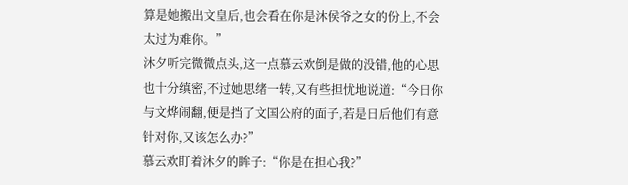算是她搬出文皇后,也会看在你是沐侯爷之女的份上,不会太过为难你。”
沐夕听完微微点头,这一点慕云欢倒是做的没错,他的心思也十分缜密,不过她思绪一转,又有些担忧地说道:“今日你与文烨闹翻,便是挡了文国公府的面子,若是日后他们有意针对你,又该怎么办?”
慕云欢盯着沐夕的眸子:“你是在担心我?”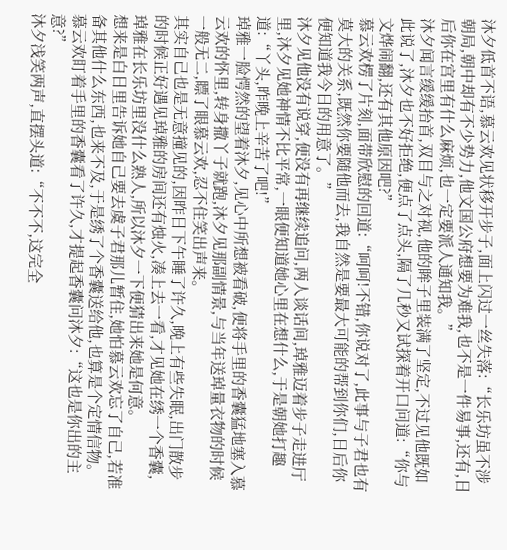沐夕低首不语,慕云欢见状移开步子,面上闪过一丝失落:“长乐坊虽不涉朝局,朝中却有不少势力,他文国公府想要为难我,也不是一件易事,还有,日后你在宫里有什么麻烦,也一定要派人通知我。”
沐夕闻言缓缓抬首,双目与之对视,他的眸子里装满了坚定,不过见他既如此说了,沐夕也不好拒绝,便点了点头,隔了几秒又试探着开口问道:“你与文烨闹翻,还有其他原因吧?”
慕云欢楞了片刻,面带欣慰的回道:“呵呵!不错,你说对了,此事与子君也有莫大的关系,既然你要随他而去,我自然是要最大可能的帮到你们,日后你便知道我今日的用意了。”
沐夕见他没有说穿,便没有再继续追问,两人谈话间,琸雅迈着步子走进厅里,沐夕见她神情不比平常,一眼便知道她心里在想什么,于是朝她打趣道:“丫头,昨晚上辛苦了吧!”
琸雅一脸愕然的望着沐夕,见心中所想被看破,便将手里的香囊猛地塞入慕云欢的怀里,转身撒丫子就跑,沐夕见那副情景,与当年送琸量衣物的时候一般无二,瞟了眼慕云欢,忍不住笑出声来。
其实自己也是无意撞见的,因昨日下午睡了许久,晚上有些失眠,出门散步的时候正好遇见琸雅的房间还有烛火,凑上去一看,才见她在绣一个香囊,琸雅在长乐坊里没什么熟人,所以沐夕一下便猜出来她是何意。
想来是白日里告诉她自己要去虞子君那儿暂住,她怕慕云欢忘了自己,若准备其他什么东西,也来不及,于是绣了个香囊送给他,也算是个定情信物。
慕云欢盯着手里的香囊看了许久,才提起香囊问沐夕:“这也是你出的主意?”
沐夕浅笑两声,直摆头道:“不不不,这完全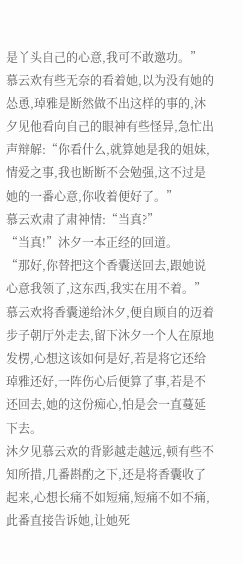是丫头自己的心意,我可不敢邀功。”
慕云欢有些无奈的看着她,以为没有她的怂恿,琸雅是断然做不出这样的事的,沐夕见他看向自己的眼神有些怪异,急忙出声辩解:“你看什么,就算她是我的姐妹,情爱之事,我也断断不会勉强,这不过是她的一番心意,你收着便好了。”
慕云欢肃了肃神情:“当真?”
“当真!”沐夕一本正经的回道。
“那好,你替把这个香囊送回去,跟她说心意我领了,这东西,我实在用不着。”
慕云欢将香囊递给沐夕,便自顾自的迈着步子朝厅外走去,留下沐夕一个人在原地发楞,心想这该如何是好,若是将它还给琸雅还好,一阵伤心后便算了事,若是不还回去,她的这份痴心,怕是会一直蔓延下去。
沐夕见慕云欢的背影越走越远,顿有些不知所措,几番斟酌之下,还是将香囊收了起来,心想长痛不如短痛,短痛不如不痛,此番直接告诉她,让她死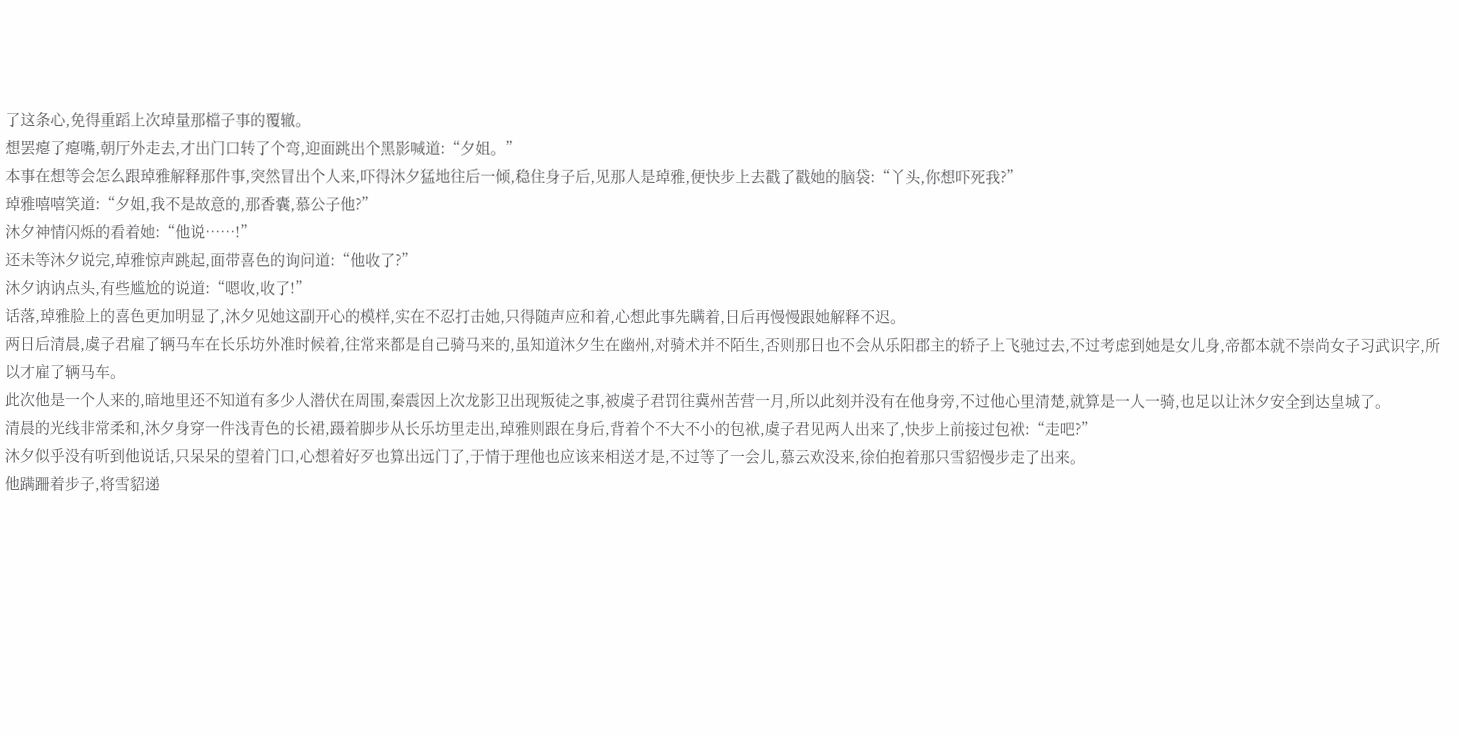了这条心,免得重蹈上次琸量那檔子事的覆辙。
想罢瘪了瘪嘴,朝厅外走去,才出门口转了个弯,迎面跳出个黑影喊道:“夕姐。”
本事在想等会怎么跟琸雅解释那件事,突然冒出个人来,吓得沐夕猛地往后一倾,稳住身子后,见那人是琸雅,便快步上去戳了戳她的脑袋:“丫头,你想吓死我?”
琸雅嘻嘻笑道:“夕姐,我不是故意的,那香囊,慕公子他?”
沐夕神情闪烁的看着她:“他说……!”
还未等沐夕说完,琸雅惊声跳起,面带喜色的询问道:“他收了?”
沐夕讷讷点头,有些尴尬的说道:“嗯收,收了!”
话落,琸雅脸上的喜色更加明显了,沐夕见她这副开心的模样,实在不忍打击她,只得随声应和着,心想此事先瞒着,日后再慢慢跟她解释不迟。
两日后清晨,虞子君雇了辆马车在长乐坊外准时候着,往常来都是自己骑马来的,虽知道沐夕生在幽州,对骑术并不陌生,否则那日也不会从乐阳郡主的轿子上飞驰过去,不过考虑到她是女儿身,帝都本就不崇尚女子习武识字,所以才雇了辆马车。
此次他是一个人来的,暗地里还不知道有多少人潜伏在周围,秦震因上次龙影卫出现叛徒之事,被虞子君罚往冀州苦营一月,所以此刻并没有在他身旁,不过他心里清楚,就算是一人一骑,也足以让沐夕安全到达皇城了。
清晨的光线非常柔和,沐夕身穿一件浅青色的长裙,蹑着脚步从长乐坊里走出,琸雅则跟在身后,背着个不大不小的包袱,虞子君见两人出来了,快步上前接过包袱:“走吧?”
沐夕似乎没有听到他说话,只呆呆的望着门口,心想着好歹也算出远门了,于情于理他也应该来相送才是,不过等了一会儿,慕云欢没来,徐伯抱着那只雪貂慢步走了出来。
他蹒跚着步子,将雪貂递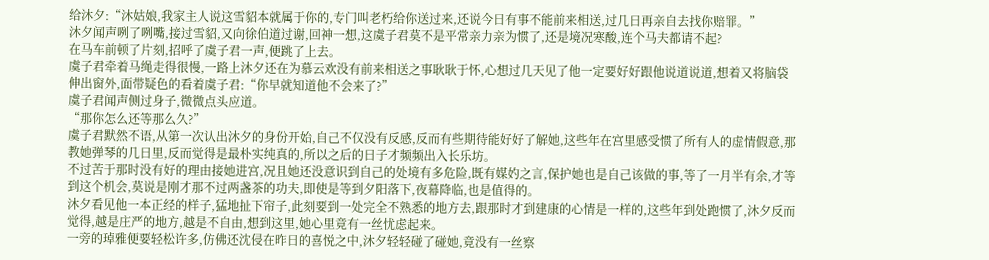给沐夕:“沐姑娘,我家主人说这雪貂本就属于你的,专门叫老朽给你送过来,还说今日有事不能前来相送,过几日再亲自去找你赔罪。”
沐夕闻声咧了咧嘴,接过雪貂,又向徐伯道过谢,回神一想,这虞子君莫不是平常亲力亲为惯了,还是境况寒酸,连个马夫都请不起?
在马车前顿了片刻,招呼了虞子君一声,便跳了上去。
虞子君牵着马绳走得很慢,一路上沐夕还在为慕云欢没有前来相送之事耿耿于怀,心想过几天见了他一定要好好跟他说道说道,想着又将脑袋伸出窗外,面带疑色的看着虞子君:“你早就知道他不会来了?”
虞子君闻声侧过身子,微微点头应道。
“那你怎么还等那么久?”
虞子君默然不语,从第一次认出沐夕的身份开始,自己不仅没有反感,反而有些期待能好好了解她,这些年在宫里感受惯了所有人的虚情假意,那教她弹琴的几日里,反而觉得是最朴实纯真的,所以之后的日子才频频出入长乐坊。
不过苦于那时没有好的理由接她进宫,况且她还没意识到自己的处境有多危险,既有媒妁之言,保护她也是自己该做的事,等了一月半有余,才等到这个机会,莫说是刚才那不过两盏茶的功夫,即使是等到夕阳落下,夜幕降临,也是值得的。
沐夕看见他一本正经的样子,猛地扯下帘子,此刻要到一处完全不熟悉的地方去,跟那时才到建康的心情是一样的,这些年到处跑惯了,沐夕反而觉得,越是庄严的地方,越是不自由,想到这里,她心里竟有一丝忧虑起来。
一旁的琸雅便要轻松许多,仿佛还沈侵在昨日的喜悦之中,沐夕轻轻碰了碰她,竟没有一丝察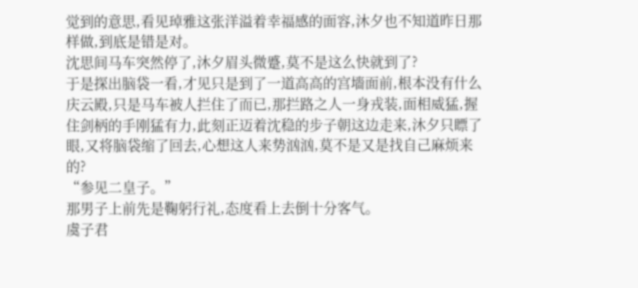觉到的意思,看见琸雅这张洋溢着幸福感的面容,沐夕也不知道昨日那样做,到底是错是对。
沈思间马车突然停了,沐夕眉头微蹙,莫不是这么快就到了?
于是探出脑袋一看,才见只是到了一道高高的宫墻面前,根本没有什么庆云殿,只是马车被人拦住了而已,那拦路之人一身戎装,面相威猛,握住剑柄的手刚猛有力,此刻正迈着沈稳的步子朝这边走来,沐夕只瞟了眼,又将脑袋缩了回去,心想这人来势汹汹,莫不是又是找自己麻烦来的?
“参见二皇子。”
那男子上前先是鞠躬行礼,态度看上去倒十分客气。
虞子君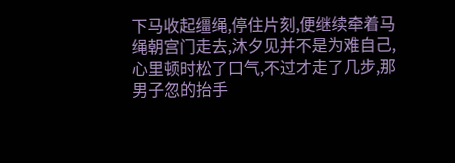下马收起缰绳,停住片刻,便继续牵着马绳朝宫门走去,沐夕见并不是为难自己,心里顿时松了口气,不过才走了几步,那男子忽的抬手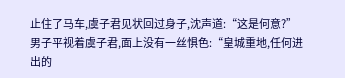止住了马车,虞子君见状回过身子,沈声道:“这是何意?”
男子平视着虞子君,面上没有一丝惧色:“皇城重地,任何进出的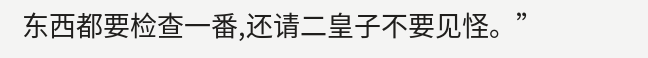东西都要检查一番,还请二皇子不要见怪。”